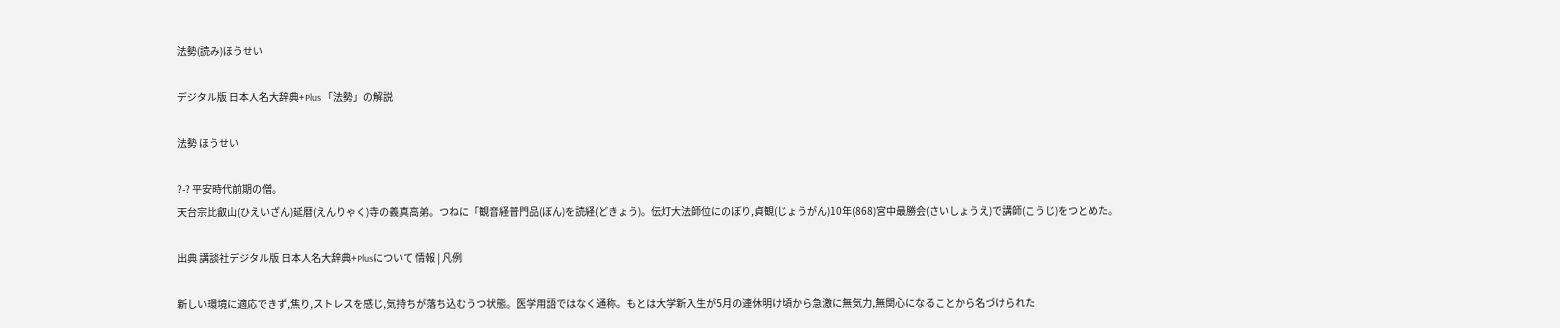法勢(読み)ほうせい

デジタル版 日本人名大辞典+Plus 「法勢」の解説

法勢 ほうせい

?-? 平安時代前期の僧。
天台宗比叡山(ひえいざん)延暦(えんりゃく)寺の義真高弟。つねに「観音経普門品(ぼん)を読経(どきょう)。伝灯大法師位にのぼり,貞観(じょうがん)10年(868)宮中最勝会(さいしょうえ)で講師(こうじ)をつとめた。

出典 講談社デジタル版 日本人名大辞典+Plusについて 情報 | 凡例

新しい環境に適応できず,焦り,ストレスを感じ,気持ちが落ち込むうつ状態。医学用語ではなく通称。もとは大学新入生が5月の連休明け頃から急激に無気力,無関心になることから名づけられた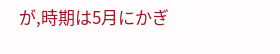が,時期は5月にかぎ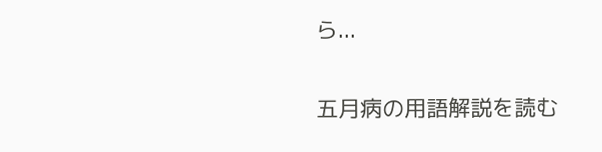ら...

五月病の用語解説を読む